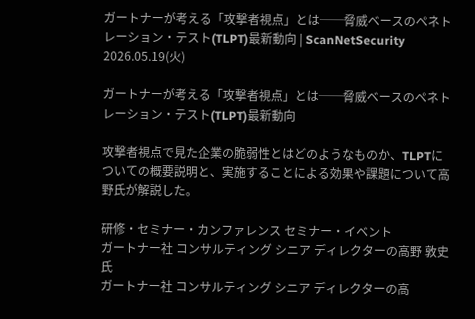ガートナーが考える「攻撃者視点」とは──脅威ベースのペネトレーション・テスト(TLPT)最新動向 | ScanNetSecurity
2026.05.19(火)

ガートナーが考える「攻撃者視点」とは──脅威ベースのペネトレーション・テスト(TLPT)最新動向

攻撃者視点で見た企業の脆弱性とはどのようなものか、TLPTについての概要説明と、実施することによる効果や課題について高野氏が解説した。

研修・セミナー・カンファレンス セミナー・イベント
ガートナー社 コンサルティング シニア ディレクターの高野 敦史 氏
ガートナー社 コンサルティング シニア ディレクターの高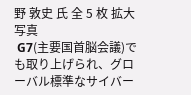野 敦史 氏 全 5 枚 拡大写真
 G7(主要国首脳会議)でも取り上げられ、グローバル標準なサイバー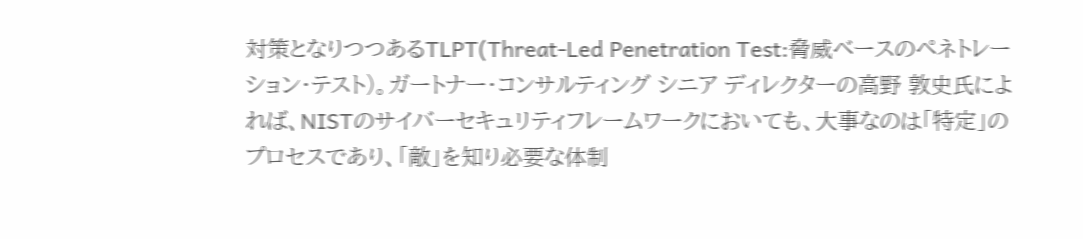対策となりつつあるTLPT(Threat-Led Penetration Test:脅威ベースのペネトレーション・テスト)。ガートナー・コンサルティング シニア ディレクターの高野 敦史氏によれば、NISTのサイバーセキュリティフレームワークにおいても、大事なのは「特定」のプロセスであり、「敵」を知り必要な体制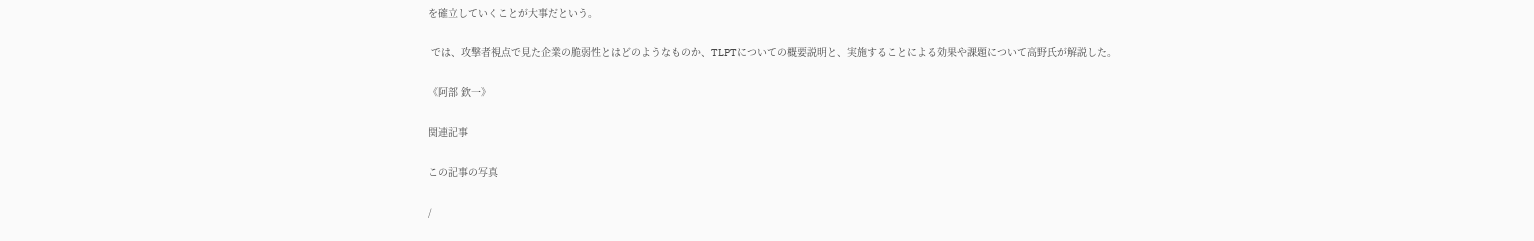を確立していくことが大事だという。

 では、攻撃者視点で見た企業の脆弱性とはどのようなものか、TLPTについての概要説明と、実施することによる効果や課題について高野氏が解説した。

《阿部 欽一》

関連記事

この記事の写真

/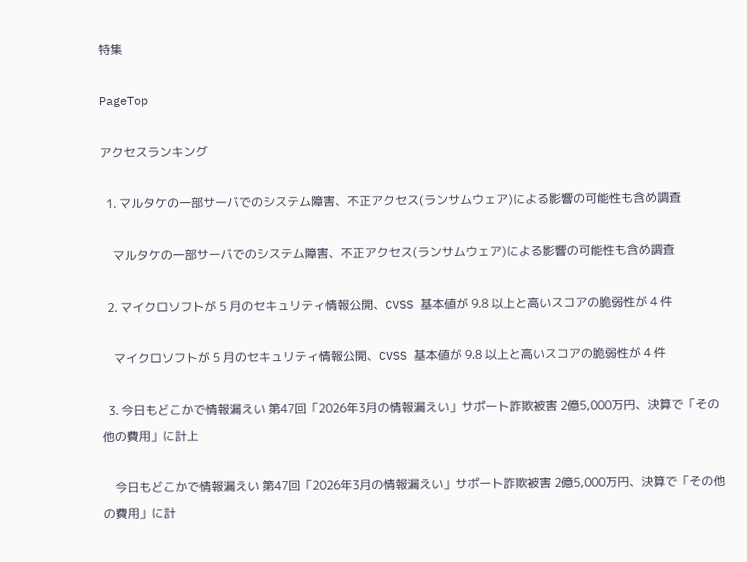特集

PageTop

アクセスランキング

  1. マルタケの一部サーバでのシステム障害、不正アクセス(ランサムウェア)による影響の可能性も含め調査

    マルタケの一部サーバでのシステム障害、不正アクセス(ランサムウェア)による影響の可能性も含め調査

  2. マイクロソフトが 5 月のセキュリティ情報公開、CVSS 基本値が 9.8 以上と高いスコアの脆弱性が 4 件

    マイクロソフトが 5 月のセキュリティ情報公開、CVSS 基本値が 9.8 以上と高いスコアの脆弱性が 4 件

  3. 今日もどこかで情報漏えい 第47回「2026年3月の情報漏えい」サポート詐欺被害 2億5,000万円、決算で「その他の費用」に計上

    今日もどこかで情報漏えい 第47回「2026年3月の情報漏えい」サポート詐欺被害 2億5,000万円、決算で「その他の費用」に計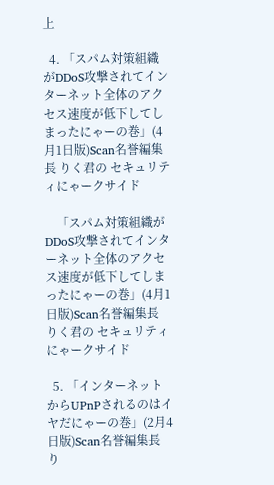上

  4. 「スパム対策組織がDDoS攻撃されてインターネット全体のアクセス速度が低下してしまったにゃーの巻」(4月1日版)Scan名誉編集長 りく君の セキュリティにゃークサイド

    「スパム対策組織がDDoS攻撃されてインターネット全体のアクセス速度が低下してしまったにゃーの巻」(4月1日版)Scan名誉編集長 りく君の セキュリティにゃークサイド

  5. 「インターネットからUPnPされるのはイヤだにゃーの巻」(2月4日版)Scan名誉編集長 り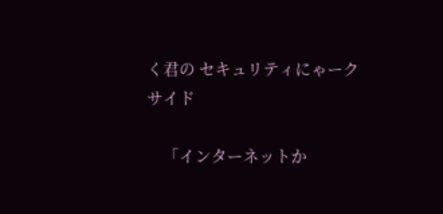く君の セキュリティにゃークサイド

    「インターネットか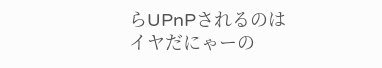らUPnPされるのはイヤだにゃーの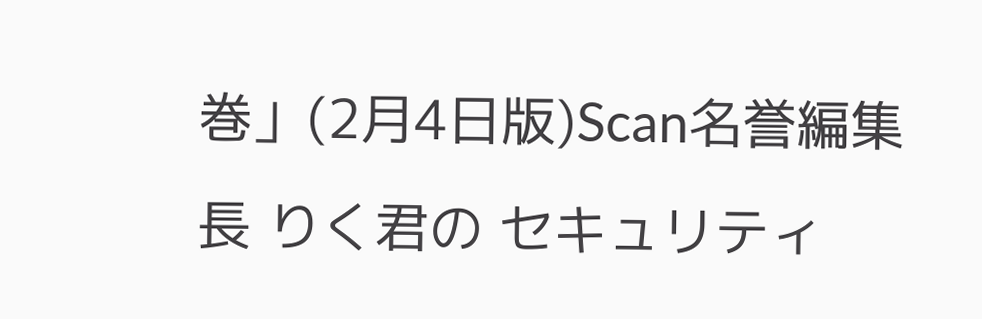巻」(2月4日版)Scan名誉編集長 りく君の セキュリティ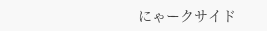にゃークサイド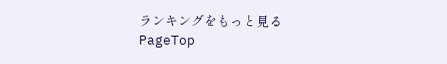ランキングをもっと見る
PageTop